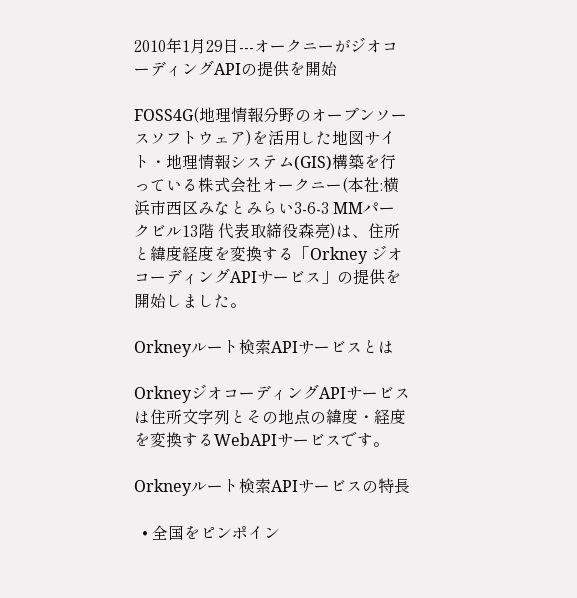2010年1月29日---オークニーがジオコーディングAPIの提供を開始

FOSS4G(地理情報分野のオープンソースソフトウェア)を活用した地図サイト・地理情報システム(GIS)構築を行っている株式会社オークニー(本社:横浜市西区みなとみらい3-6-3 MMパークビル13階 代表取締役森亮)は、住所と緯度経度を変換する「Orkney ジオコーディングAPIサービス」の提供を開始しました。

Orkneyルート検索APIサービスとは

OrkneyジオコーディングAPIサービスは住所文字列とその地点の緯度・経度を変換するWebAPIサービスです。

Orkneyルート検索APIサービスの特長

  • 全国をピンポイン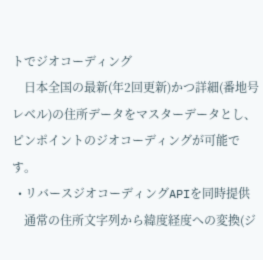トでジオコーディング
    日本全国の最新(年2回更新)かつ詳細(番地号レベル)の住所データをマスターデータとし、ピンポイントのジオコーディングが可能です。
  • リバースジオコーディングAPIを同時提供
    通常の住所文字列から緯度経度への変換(ジ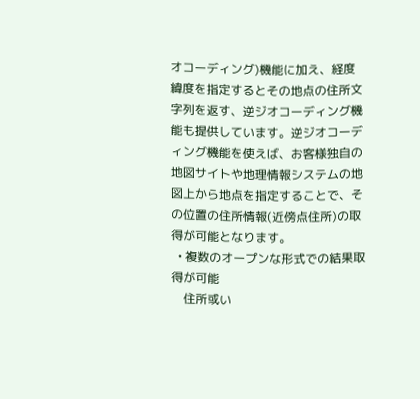オコーディング)機能に加え、経度緯度を指定するとその地点の住所文字列を返す、逆ジオコーディング機能も提供しています。逆ジオコーディング機能を使えば、お客様独自の地図サイトや地理情報システムの地図上から地点を指定することで、その位置の住所情報(近傍点住所)の取得が可能となります。
  • 複数のオープンな形式での結果取得が可能
    住所或い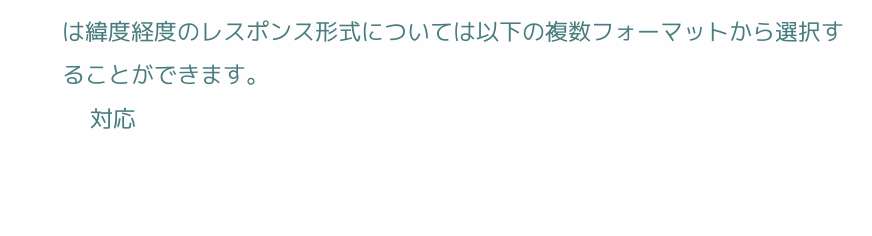は緯度経度のレスポンス形式については以下の複数フォーマットから選択することができます。
    対応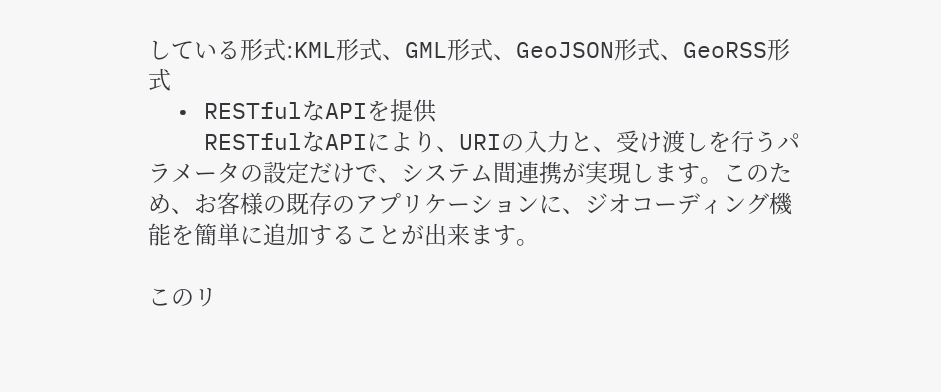している形式:KML形式、GML形式、GeoJSON形式、GeoRSS形式
  • RESTfulなAPIを提供
    RESTfulなAPIにより、URIの入力と、受け渡しを行うパラメータの設定だけで、システム間連携が実現します。このため、お客様の既存のアプリケーションに、ジオコーディング機能を簡単に追加することが出来ます。

このリ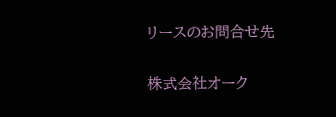リースのお問合せ先

株式会社オーク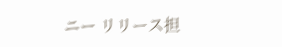ニー リリース担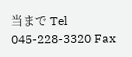当まで Tel 045-228-3320 Fax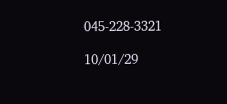045-228-3321

10/01/29